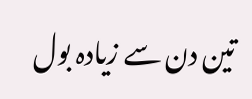تین دن سے زیادہ بول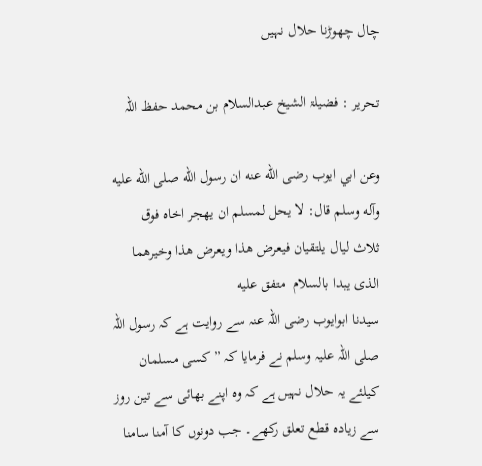چال چھوڑنا حلال نہیں

تحریر : فضیلۃ الشیخ عبدالسلام بن محمد حفظ اللہ

وعن ابي ايوب رضى الله عنه ان رسول الله صلى الله عليه وآله وسلم قال: لا يحل لمسلم ان يهجر اخاه فوق ثلاث ليال يلتقيان فيعرض هذا ويعرض هذا وخيرهما الذى يبدا بالسلام  متفق عليه
سیدنا ابوایوب رضی اللہ عنہ سے روایت ہے کہ رسول اللہ صلی اللہ علیہ وسلم نے فرمایا کہ ” کسی مسلمان کیلئے یہ حلال نہیں ہے کہ وہ اپنے بھائی سے تین روز سے زیادہ قطع تعلق رکھے۔ جب دونوں کا آمنا سامنا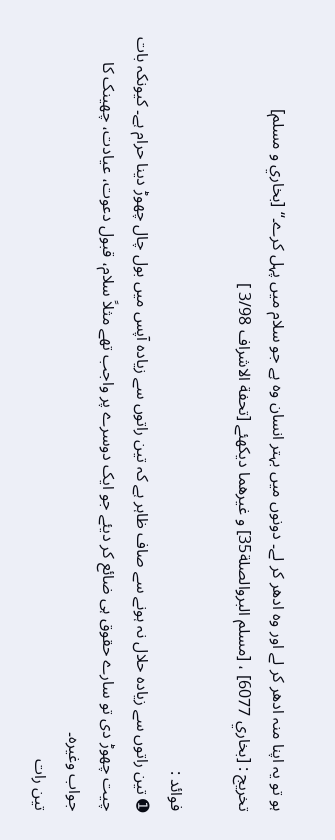ہو تو یہ اپنا منہ ادھر کر لے اور وہ ادھر کر لے۔ دونوں میں بہتر انسان وہ ہے جو سلام میں پہل کرے۔“ [بخاري و مسلم]
تخریج : [بخاري 6077] ، [مسلم البروالصلة35] و غیرهما دیکھئے [تحفة الاشراف 3/98 ]

فوائد :
➊ تین راتوں سے زیادہ حلال نہ ہونے سے صاف ظاہر ہے کہ تین راتوں سے زیادہ آپس میں بول چال چھوڑ دینا حرام ہے۔ کیونکہ بات چیت چھوڑ دی تو سارے حقوق ہی ضائع کر دیئے جو ایک دوسرے پر واجب تھے مثلاً سلام، قبول دعوت، عیادت، چھینک کا جواب وغیرہ۔
تین رات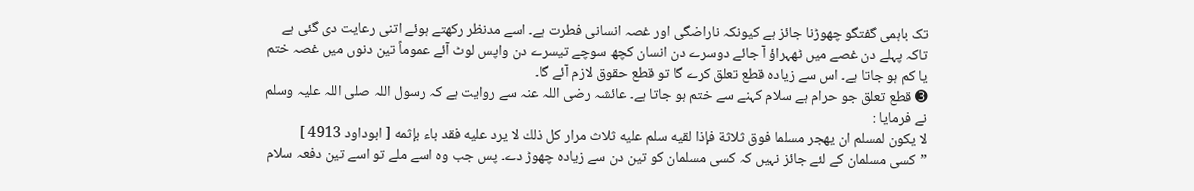تک باہمی گفتگو چھوڑنا جائز ہے کیونکہ ناراضگی اور غصہ انسانی فطرت ہے۔ اسے مدنظر رکھتے ہوئے اتنی رعایت دی گئی ہے تاکہ پہلے دن غصے میں ٹھہراؤ آ جائے دوسرے دن انسان کچھ سوچے تیسرے دن واپس لوٹ آئے عموماً تین دنوں میں غصہ ختم یا کم ہو جاتا ہے۔ اس سے زیادہ قطع تعلق کرے گا تو قطع حقوق لازم آئے گا۔
➌ قطع تعلق جو حرام ہے سلام کہنے سے ختم ہو جاتا ہے۔ عائشہ رضی اللہ عنہ سے روایت ہے کہ رسول اللہ صلی اللہ علیہ وسلم نے فرمایا :
لا يكون لمسلم ان يهجر مسلما فوق ثلاثة فإذا لقيه سلم عليه ثلاث مرار كل ذلك لا يرد عليه فقد باء بإثمه [ ابوداود 4913 ]
”کسی مسلمان کے لئے جائز نہیں کہ کسی مسلمان کو تین دن سے زیادہ چھوڑ دے۔ پس جب وہ اسے ملے تو اسے تین دفعہ سلام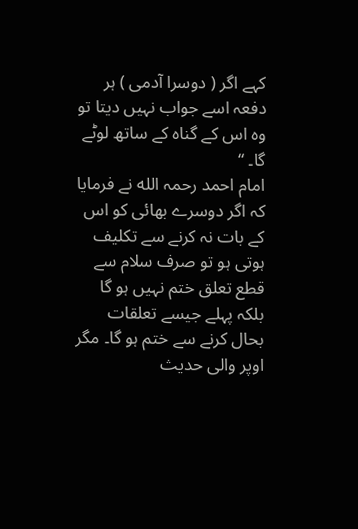کہے اگر ( دوسرا آدمی ) ہر دفعہ اسے جواب نہیں دیتا تو وہ اس کے گناہ کے ساتھ لوٹے گا۔ “
امام احمد رحمہ الله نے فرمایا کہ اگر دوسرے بھائی کو اس کے بات نہ کرنے سے تکلیف ہوتی ہو تو صرف سلام سے قطع تعلق ختم نہیں ہو گا بلکہ پہلے جیسے تعلقات بحال کرنے سے ختم ہو گا۔ مگر اوپر والی حدیث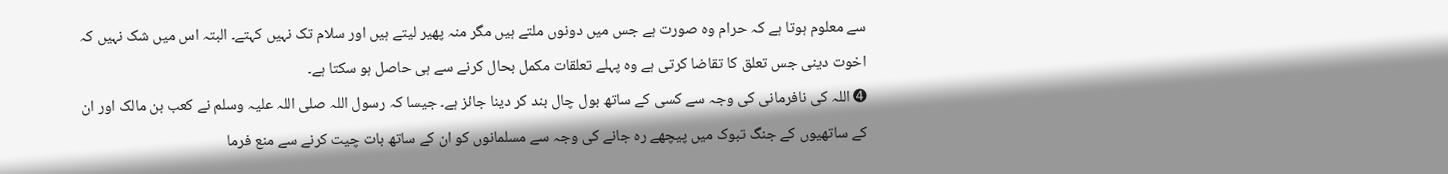سے معلوم ہوتا ہے کہ حرام وہ صورت ہے جس میں دونوں ملتے ہیں مگر منہ پھیر لیتے ہیں اور سلام تک نہیں کہتے۔ البتہ اس میں شک نہیں کہ اخوت دینی جس تعلق کا تقاضا کرتی ہے وہ پہلے تعلقات مکمل بحال کرنے سے ہی حاصل ہو سکتا ہے۔
➍ اللہ کی نافرمانی کی وجہ سے کسی کے ساتھ بول چال بند کر دینا جائز ہے۔ جیسا کہ رسول اللہ صلی اللہ علیہ وسلم نے کعب بن مالک اور ان کے ساتھیوں کے جنگ تبوک میں پیچھے ره جانے کی وجہ سے مسلمانوں کو ان کے ساتھ بات چیت کرنے سے منع فرما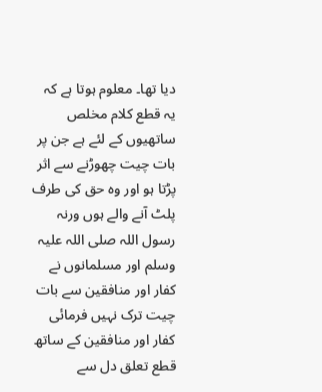دیا تھا۔ معلوم ہوتا ہے کہ یہ قطع کلام مخلص ساتھیوں کے لئے ہے جن پر بات چیت چھوڑنے سے اثر پڑتا ہو اور وہ حق کی طرف پلٹ آنے والے ہوں ورنہ رسول اللہ صلی اللہ علیہ وسلم اور مسلمانوں نے کفار اور منافقین سے بات چیت ترک نہیں فرمائی کفار اور منافقین کے ساتھ قطع تعلق دل سے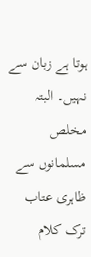ہوتا ہے زبان سے نہیں۔ البتہ مخلص مسلمانوں سے ظاہری عتاب ترک کلام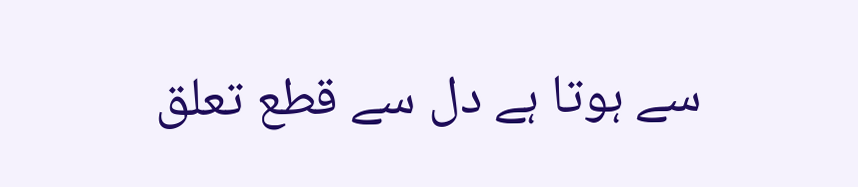سے ہوتا ہے دل سے قطع تعلق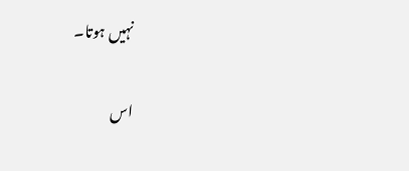نہیں ہوتا۔

اس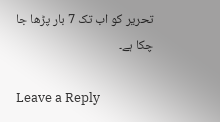تحریر کو اب تک 7 بار پڑھا جا چکا ہے۔

Leave a Reply